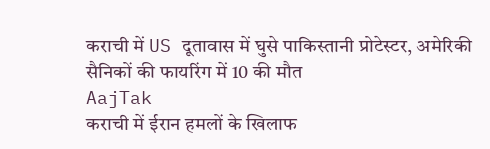कराची में US दूतावास में घुसे पाकिस्तानी प्रोटेस्टर, अमेरिकी सैनिकों की फायरिंग में 10 की मौत
AajTak
कराची में ईरान हमलों के खिलाफ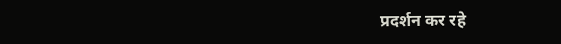प्रदर्शन कर रहे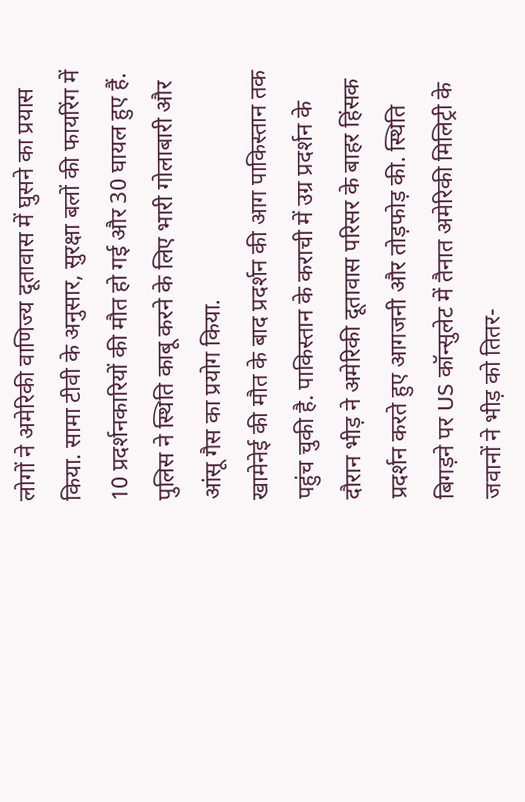लोगों ने अमेरिकी वाणिज्य दूतावास में घुसने का प्रयास किया. सामा टीवी के अनुसार, सुरक्षा बलों की फायरिंग में 10 प्रदर्शनकारियों की मौत हो गई और 30 घायल हुए हैं. पुलिस ने स्थिति काबू करने के लिए भारी गोलाबारी और आंसू गैस का प्रयोग किया.
खामेनेई की मौत के बाद प्रदर्शन की आग पाकिस्तान तक पहुंच चुकी है. पाकिस्तान के कराची में उग्र प्रदर्शन के दौरान भीड़ ने अमेरिकी दूतावास परिसर के बाहर हिंसक प्रदर्शन करते हुए आगजनी और तोड़फोड़ की. स्थिति बिगड़ने पर US कॉन्सुलेट में तैनात अमेरिकी मिलिट्री के जवानों ने भीड़ को तितर-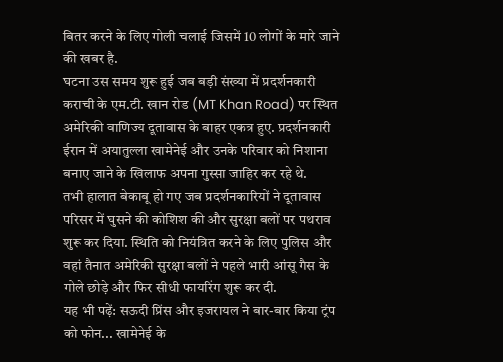बितर करने के लिए गोली चलाई जिसमें 10 लोगों के मारे जाने की खबर है.
घटना उस समय शुरू हुई जब बड़ी संख्या में प्रदर्शनकारी कराची के एम.टी. खान रोड (MT Khan Road) पर स्थित अमेरिकी वाणिज्य दूतावास के बाहर एकत्र हुए. प्रदर्शनकारी ईरान में अयातुल्ला खामेनेई और उनके परिवार को निशाना बनाए जाने के खिलाफ अपना गुस्सा जाहिर कर रहे थे.
तभी हालात बेकाबू हो गए जब प्रदर्शनकारियों ने दूतावास परिसर में घुसने की कोशिश की और सुरक्षा बलों पर पथराव शुरू कर दिया. स्थिति को नियंत्रित करने के लिए पुलिस और वहां तैनात अमेरिकी सुरक्षा बलों ने पहले भारी आंसू गैस के गोले छोड़े और फिर सीधी फायरिंग शुरू कर दी.
यह भी पढ़ें: सऊदी प्रिंस और इजरायल ने बार-बार किया ट्रंप को फोन... खामेनेई के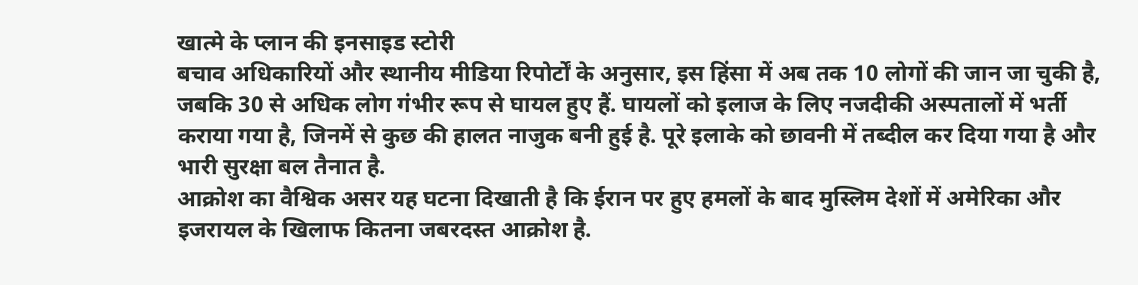खात्मे के प्लान की इनसाइड स्टोरी
बचाव अधिकारियों और स्थानीय मीडिया रिपोर्टों के अनुसार, इस हिंसा में अब तक 10 लोगों की जान जा चुकी है, जबकि 30 से अधिक लोग गंभीर रूप से घायल हुए हैं. घायलों को इलाज के लिए नजदीकी अस्पतालों में भर्ती कराया गया है, जिनमें से कुछ की हालत नाजुक बनी हुई है. पूरे इलाके को छावनी में तब्दील कर दिया गया है और भारी सुरक्षा बल तैनात है.
आक्रोश का वैश्विक असर यह घटना दिखाती है कि ईरान पर हुए हमलों के बाद मुस्लिम देशों में अमेरिका और इजरायल के खिलाफ कितना जबरदस्त आक्रोश है.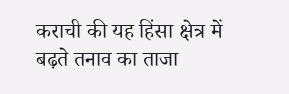कराची की यह हिंसा क्षेत्र में बढ़ते तनाव का ताजा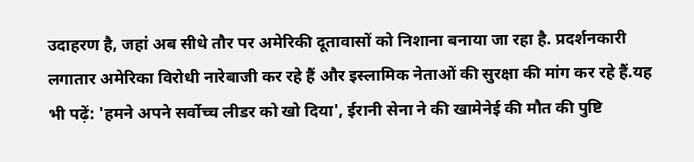उदाहरण है, जहां अब सीधे तौर पर अमेरिकी दूतावासों को निशाना बनाया जा रहा है. प्रदर्शनकारी लगातार अमेरिका विरोधी नारेबाजी कर रहे हैं और इस्लामिक नेताओं की सुरक्षा की मांग कर रहे हैं.यह भी पढ़ें: 'हमने अपने सर्वोच्च लीडर को खो दिया', ईरानी सेना ने की खामेनेई की मौत की पुष्टि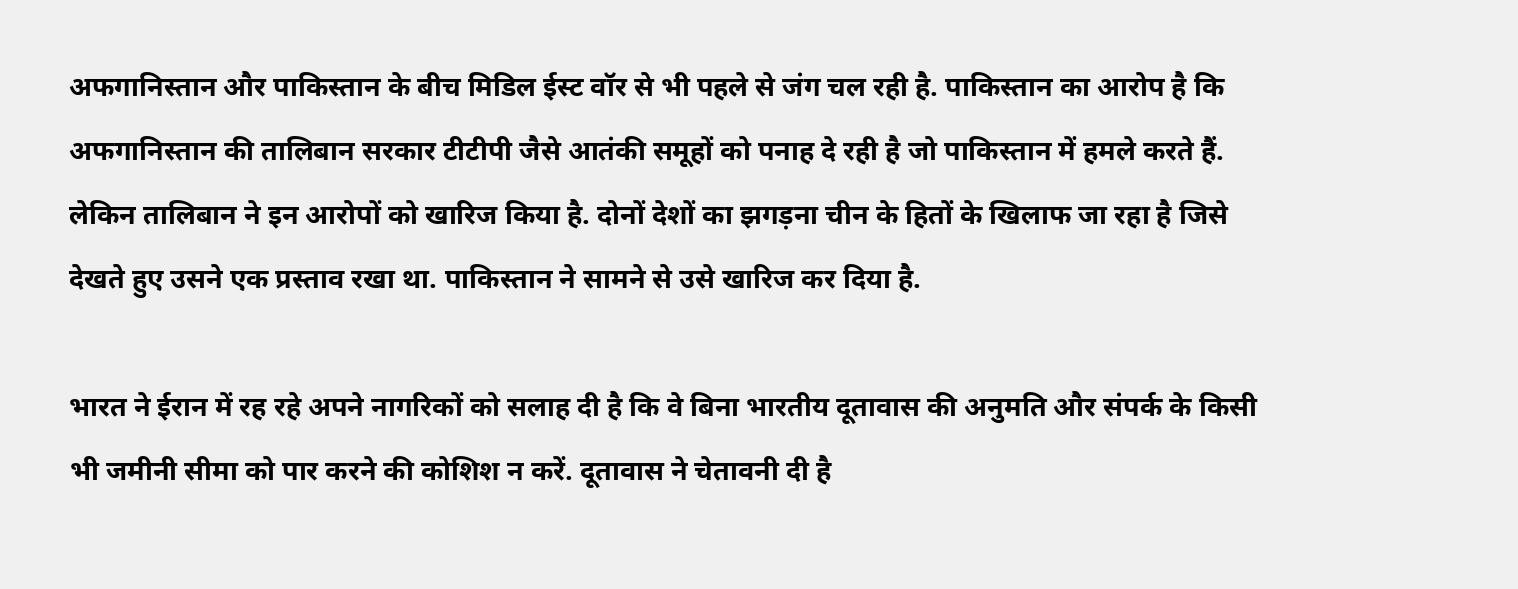अफगानिस्तान और पाकिस्तान के बीच मिडिल ईस्ट वॉर से भी पहले से जंग चल रही है. पाकिस्तान का आरोप है कि अफगानिस्तान की तालिबान सरकार टीटीपी जैसे आतंकी समूहों को पनाह दे रही है जो पाकिस्तान में हमले करते हैं. लेकिन तालिबान ने इन आरोपों को खारिज किया है. दोनों देशों का झगड़ना चीन के हितों के खिलाफ जा रहा है जिसे देखते हुए उसने एक प्रस्ताव रखा था. पाकिस्तान ने सामने से उसे खारिज कर दिया है.

भारत ने ईरान में रह रहे अपने नागरिकों को सलाह दी है कि वे बिना भारतीय दूतावास की अनुमति और संपर्क के किसी भी जमीनी सीमा को पार करने की कोशिश न करें. दूतावास ने चेतावनी दी है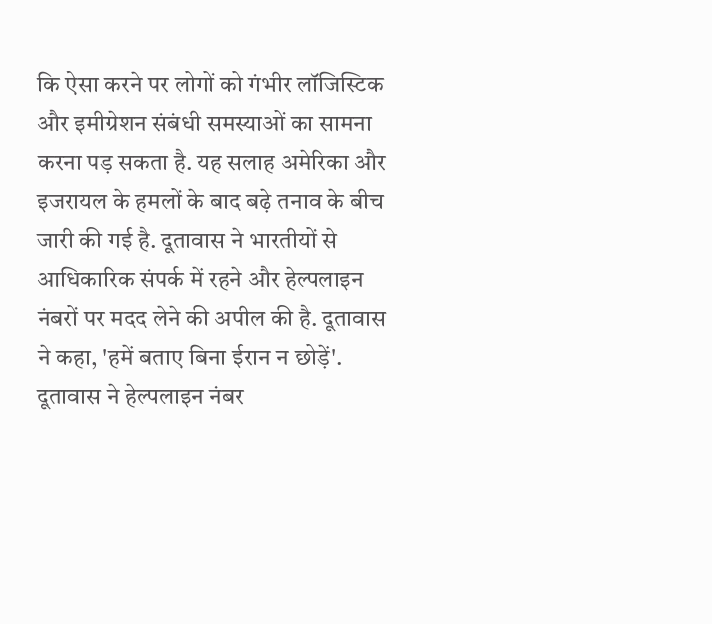कि ऐसा करने पर लोगों को गंभीर लॉजिस्टिक और इमीग्रेशन संबंधी समस्याओं का सामना करना पड़ सकता है. यह सलाह अमेरिका और इजरायल के हमलों के बाद बढ़े तनाव के बीच जारी की गई है. दूतावास ने भारतीयों से आधिकारिक संपर्क में रहने और हेल्पलाइन नंबरों पर मदद लेने की अपील की है. दूतावास ने कहा, 'हमें बताए बिना ईरान न छोड़ें'. दूतावास ने हेल्पलाइन नंबर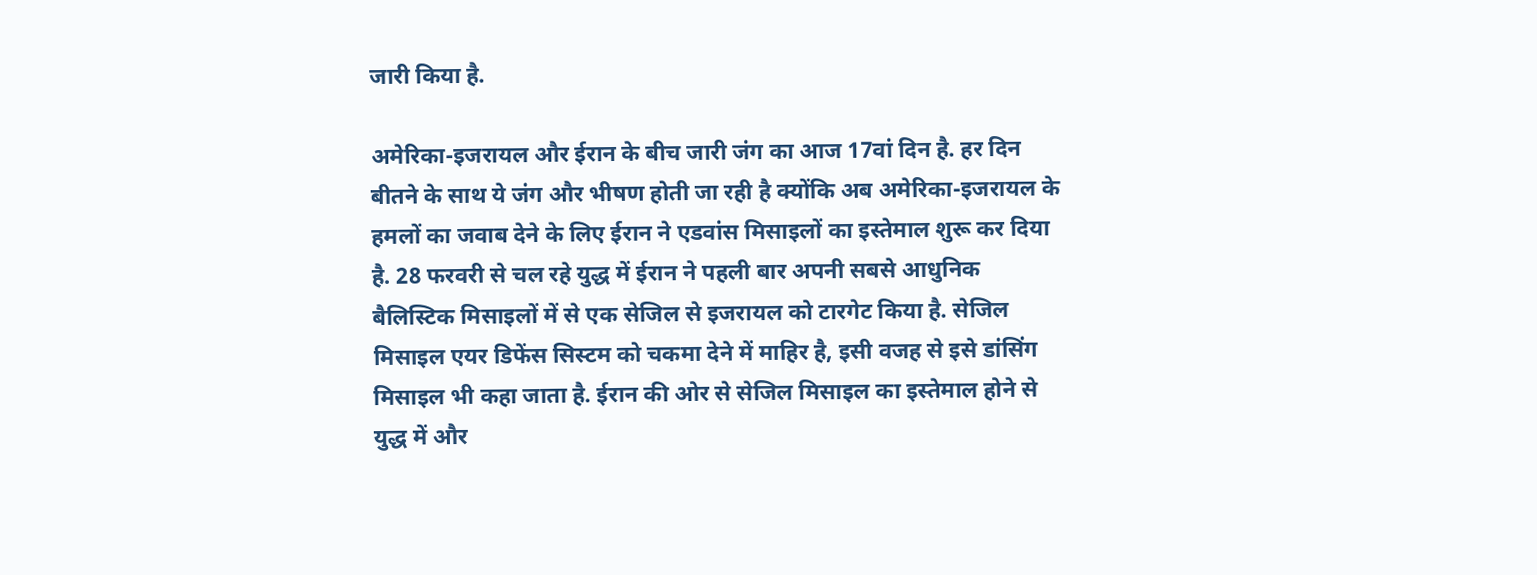जारी किया है.

अमेरिका-इजरायल और ईरान के बीच जारी जंग का आज 17वां दिन है. हर दिन बीतने के साथ ये जंग और भीषण होती जा रही है क्योंकि अब अमेरिका-इजरायल के हमलों का जवाब देने के लिए ईरान ने एडवांस मिसाइलों का इस्तेमाल शुरू कर दिया है. 28 फरवरी से चल रहे युद्ध में ईरान ने पहली बार अपनी सबसे आधुनिक बैलिस्टिक मिसाइलों में से एक सेजिल से इजरायल को टारगेट किया है. सेजिल मिसाइल एयर डिफेंस सिस्टम को चकमा देने में माहिर है, इसी वजह से इसे डांसिंग मिसाइल भी कहा जाता है. ईरान की ओर से सेजिल मिसाइल का इस्तेमाल होने से युद्ध में और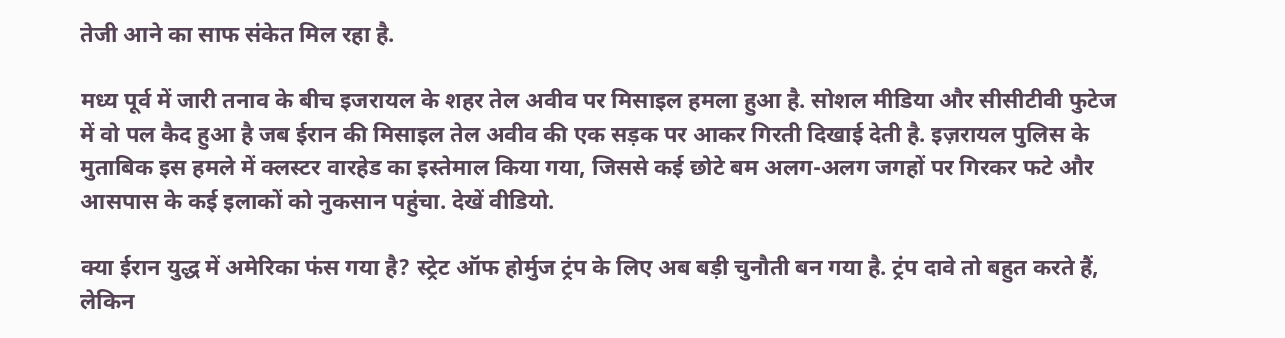तेजी आने का साफ संकेत मिल रहा है.

मध्य पूर्व में जारी तनाव के बीच इजरायल के शहर तेल अवीव पर मिसाइल हमला हुआ है. सोशल मीडिया और सीसीटीवी फुटेज में वो पल कैद हुआ है जब ईरान की मिसाइल तेल अवीव की एक सड़क पर आकर गिरती दिखाई देती है. इज़रायल पुलिस के मुताबिक इस हमले में क्लस्टर वारहेड का इस्तेमाल किया गया, जिससे कई छोटे बम अलग-अलग जगहों पर गिरकर फटे और आसपास के कई इलाकों को नुकसान पहुंचा. देखें वीडियो.

क्या ईरान युद्ध में अमेरिका फंस गया है? स्ट्रेट ऑफ होर्मुज ट्रंप के लिए अब बड़ी चुनौती बन गया है. ट्रंप दावे तो बहुत करते हैं, लेकिन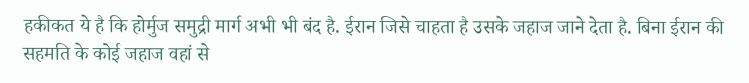हकीकत ये है कि होर्मुज समुद्री मार्ग अभी भी बंद है. ईरान जिसे चाहता है उसके जहाज जाने देता है. बिना ईरान की सहमति के कोई जहाज वहां से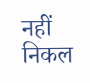नहीं निकल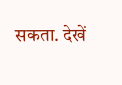सकता. देखें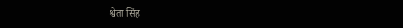श्वेता सिंह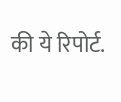की ये रिपोर्ट.